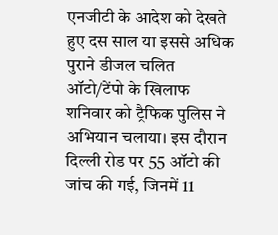एनजीटी के आदेश को देखते हुए दस साल या इससे अधिक पुराने डीजल चलित ऑटो/टेंपो के खिलाफ शनिवार को ट्रैफिक पुलिस ने अभियान चलाया। इस दौरान दिल्ली रोड पर 55 ऑटो की जांच की गई, जिनमें 11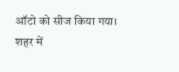ऑटो को सीज किया गया।
शहर में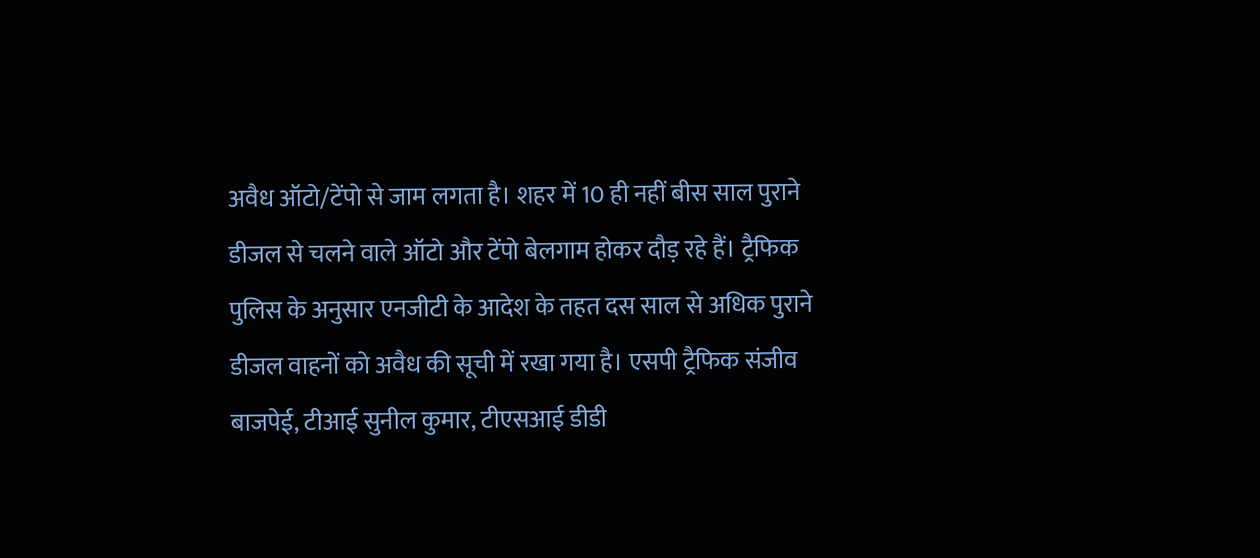अवैध ऑटो/टेंपो से जाम लगता है। शहर में 10 ही नहीं बीस साल पुराने डीजल से चलने वाले ऑटो और टेंपो बेलगाम होकर दौड़ रहे हैं। ट्रैफिक पुलिस के अनुसार एनजीटी के आदेश के तहत दस साल से अधिक पुराने डीजल वाहनों को अवैध की सूची में रखा गया है। एसपी ट्रैफिक संजीव बाजपेई, टीआई सुनील कुमार, टीएसआई डीडी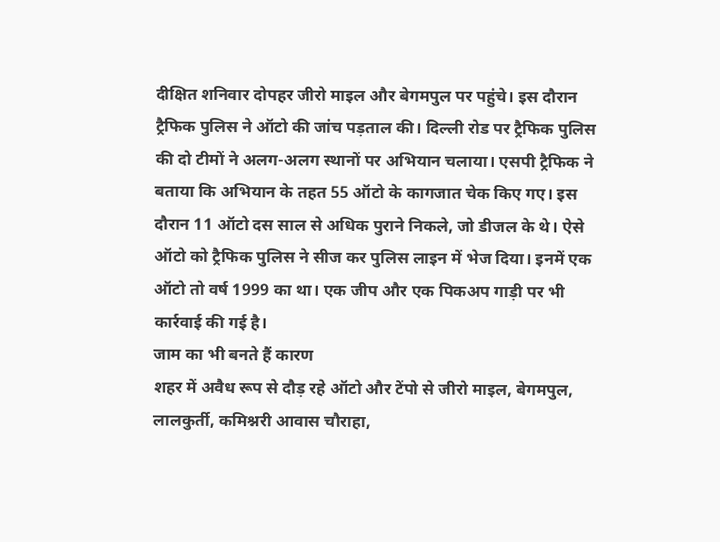दीक्षित शनिवार दोपहर जीरो माइल और बेगमपुल पर पहुंचे। इस दौरान ट्रैफिक पुलिस ने ऑटो की जांच पड़ताल की। दिल्ली रोड पर ट्रैफिक पुलिस की दो टीमों ने अलग-अलग स्थानों पर अभियान चलाया। एसपी ट्रैफिक ने बताया कि अभियान के तहत 55 ऑटो के कागजात चेक किए गए। इस दौरान 11 ऑटो दस साल से अधिक पुराने निकले, जो डीजल के थे। ऐसे ऑटो को ट्रैफिक पुलिस ने सीज कर पुलिस लाइन में भेज दिया। इनमें एक ऑटो तो वर्ष 1999 का था। एक जीप और एक पिकअप गाड़ी पर भी कार्रवाई की गई है।
जाम का भी बनते हैं कारण
शहर में अवैध रूप से दौड़ रहे ऑटो और टेंपो से जीरो माइल, बेगमपुल, लालकुर्ती, कमिश्नरी आवास चौराहा,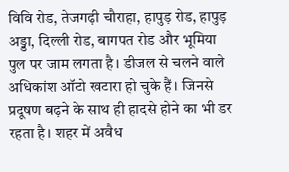विवि रोड, तेजगढ़ी चौराहा, हापुड़ रोड, हापुड़ अड्डा, दिल्ली रोड, बागपत रोड और भूमिया पुल पर जाम लगता है। डीजल से चलने वाले अधिकांश ऑटो खटारा हो चुके हैं। जिनसे प्रदूषण बढ़ने के साथ ही हादसे होने का भी डर रहता है। शहर में अवैध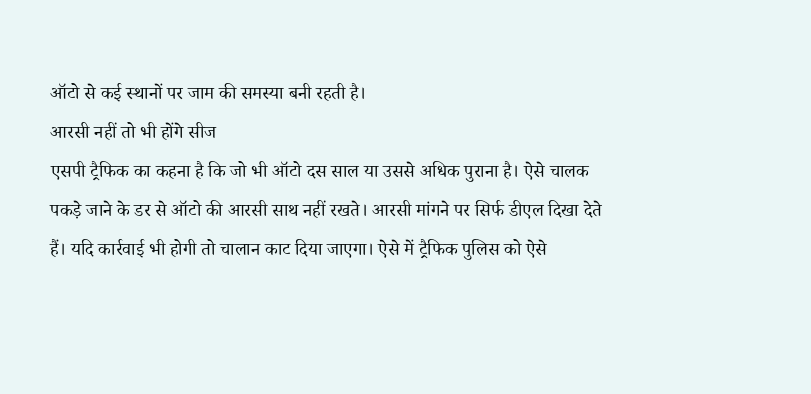ऑटो से कई स्थानों पर जाम की समस्या बनी रहती है।
आरसी नहीं तो भी होंगे सीज
एसपी ट्रैफिक का कहना है कि जो भी ऑटो दस साल या उससे अधिक पुराना है। ऐसे चालक पकड़े जाने के डर से ऑटो की आरसी साथ नहीं रखते। आरसी मांगने पर सिर्फ डीएल दिखा देते हैं। यदि कार्रवाई भी होगी तो चालान काट दिया जाएगा। ऐसे में ट्रैफिक पुलिस को ऐसे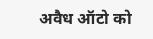अवैध ऑटो को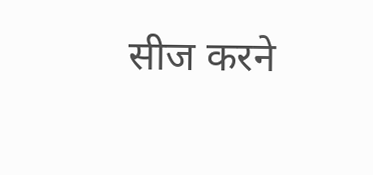सीज करने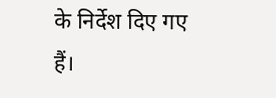के निर्देश दिए गए हैं।